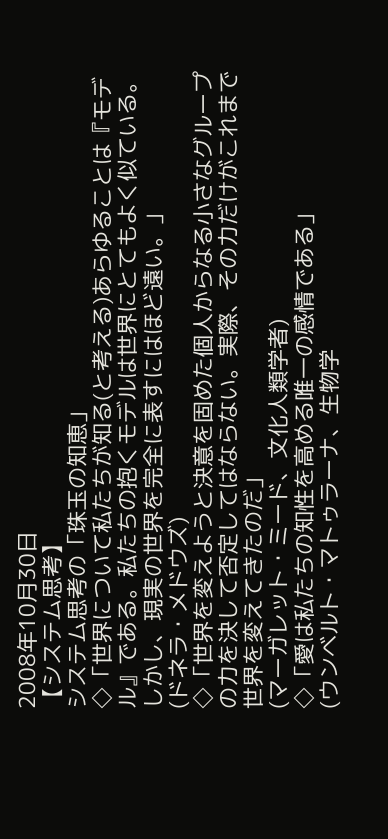2008年10月30日
【システム思考】
システム思考の「珠玉の知恵」
◇「世界について私たちが知る(と考える)あらゆることは『モデル』である。私たちの抱くモデルは世界にとてもよく似ている。しかし、現実の世界を完全に表すにはほど遠い。」
(ドネラ・メドウズ)
◇「世界を変えようと決意を固めた個人からなる小さなグループの力を決して否定してはならない。実際、その力だけがこれまで世界を変えてきたのだ」
(マーガレット・ミード、文化人類学者)
◇「愛は私たちの知性を高める唯一の感情である」
(ウンベルト・マトゥラーナ、生物学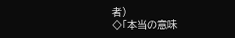者)
◇「本当の意味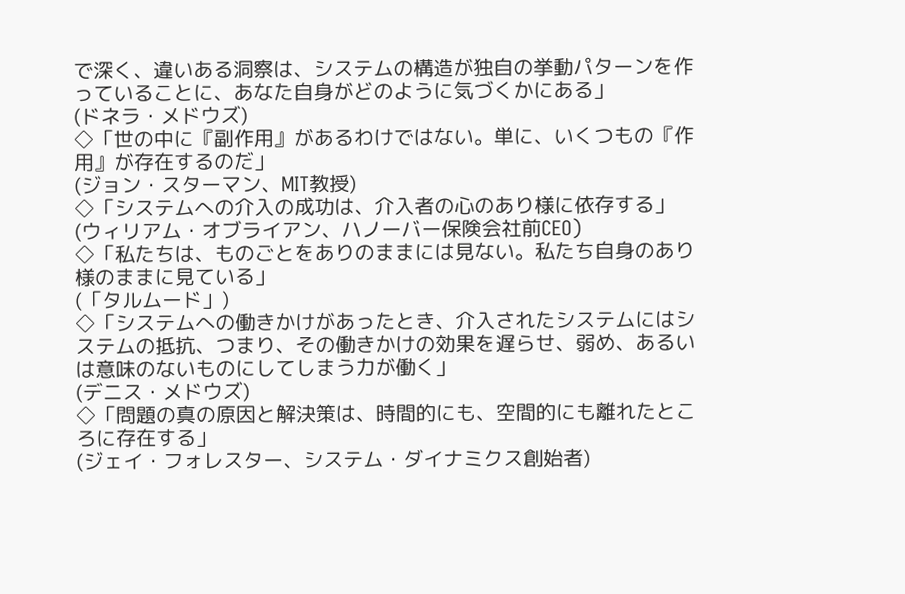で深く、違いある洞察は、システムの構造が独自の挙動パターンを作っていることに、あなた自身がどのように気づくかにある」
(ドネラ・メドウズ)
◇「世の中に『副作用』があるわけではない。単に、いくつもの『作用』が存在するのだ」
(ジョン・スターマン、MIT教授)
◇「システムへの介入の成功は、介入者の心のあり様に依存する」
(ウィリアム・オブライアン、ハノーバー保険会社前CEO)
◇「私たちは、ものごとをありのままには見ない。私たち自身のあり様のままに見ている」
(「タルムード」)
◇「システムへの働きかけがあったとき、介入されたシステムにはシステムの抵抗、つまり、その働きかけの効果を遅らせ、弱め、あるいは意味のないものにしてしまう力が働く」
(デニス・メドウズ)
◇「問題の真の原因と解決策は、時間的にも、空間的にも離れたところに存在する」
(ジェイ・フォレスター、システム・ダイナミクス創始者)